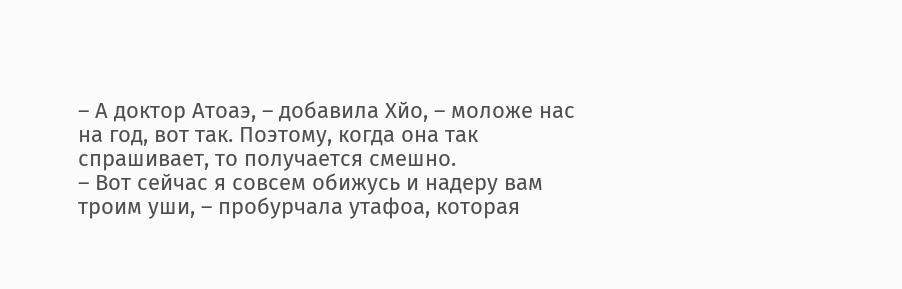– А доктор Атоаэ, – добавила Хйо, – моложе нас на год, вот так. Поэтому, когда она так спрашивает, то получается смешно.
– Вот сейчас я совсем обижусь и надеру вам троим уши, – пробурчала утафоа, которая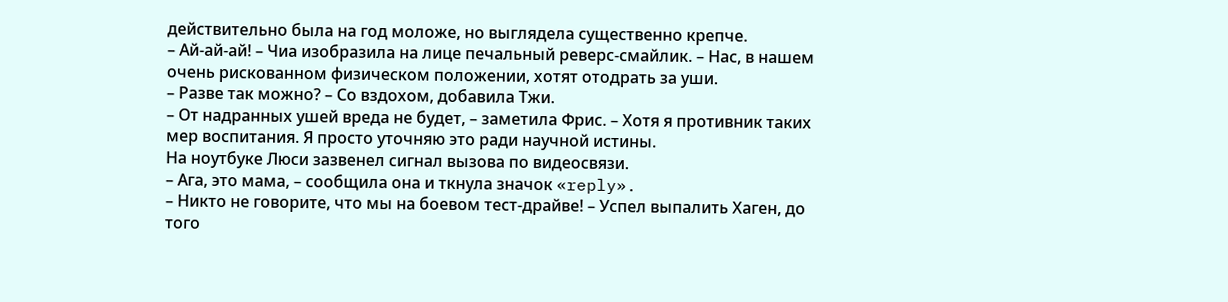действительно была на год моложе, но выглядела существенно крепче.
– Ай-ай-ай! – Чиа изобразила на лице печальный реверс-смайлик. – Нас, в нашем очень рискованном физическом положении, хотят отодрать за уши.
– Разве так можно? – Со вздохом, добавила Тжи.
– От надранных ушей вреда не будет, – заметила Фрис. – Хотя я противник таких мер воспитания. Я просто уточняю это ради научной истины.
На ноутбуке Люси зазвенел сигнал вызова по видеосвязи.
– Ага, это мама, – сообщила она и ткнула значок «reply».
– Никто не говорите, что мы на боевом тест-драйве! – Успел выпалить Хаген, до того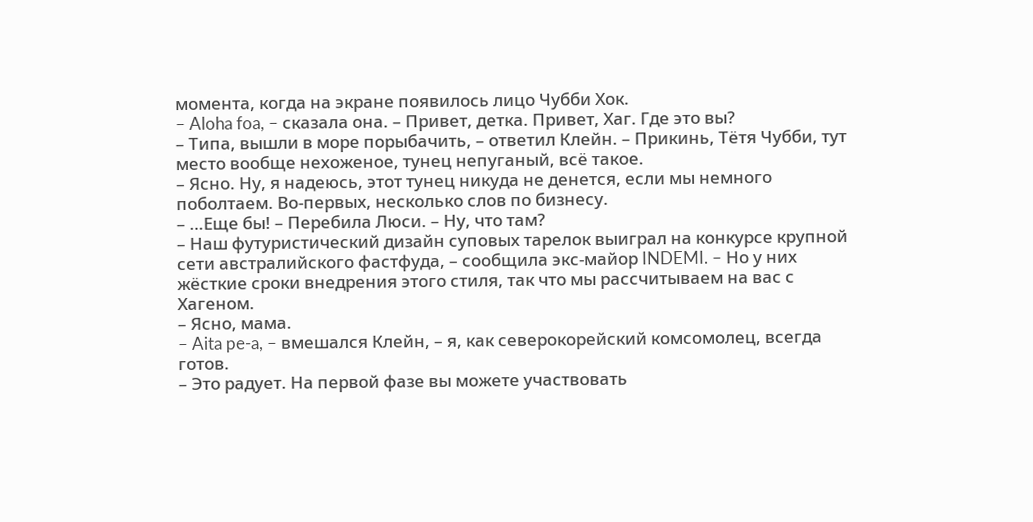момента, когда на экране появилось лицо Чубби Хок.
– Aloha foa, – сказала она. – Привет, детка. Привет, Хаг. Где это вы?
– Типа, вышли в море порыбачить, – ответил Клейн. – Прикинь, Тётя Чубби, тут место вообще нехоженое, тунец непуганый, всё такое.
– Ясно. Ну, я надеюсь, этот тунец никуда не денется, если мы немного поболтаем. Во-первых, несколько слов по бизнесу.
– …Еще бы! – Перебила Люси. – Ну, что там?
– Наш футуристический дизайн суповых тарелок выиграл на конкурсе крупной сети австралийского фастфуда, – сообщила экс-майор INDEMI. – Но у них жёсткие сроки внедрения этого стиля, так что мы рассчитываем на вас с Хагеном.
– Ясно, мама.
– Aita pe-a, – вмешался Клейн, – я, как северокорейский комсомолец, всегда готов.
– Это радует. На первой фазе вы можете участвовать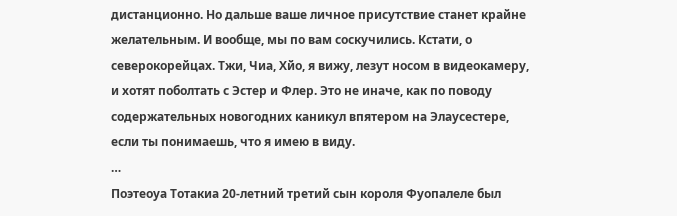дистанционно. Но дальше ваше личное присутствие станет крайне желательным. И вообще, мы по вам соскучились. Кстати, о северокорейцах. Тжи, Чиа, Хйо, я вижу, лезут носом в видеокамеру, и хотят поболтать с Эстер и Флер. Это не иначе, как по поводу содержательных новогодних каникул впятером на Элаусестере, если ты понимаешь, что я имею в виду.
…
Поэтеоуа Тотакиа 20-летний третий сын короля Фуопалеле был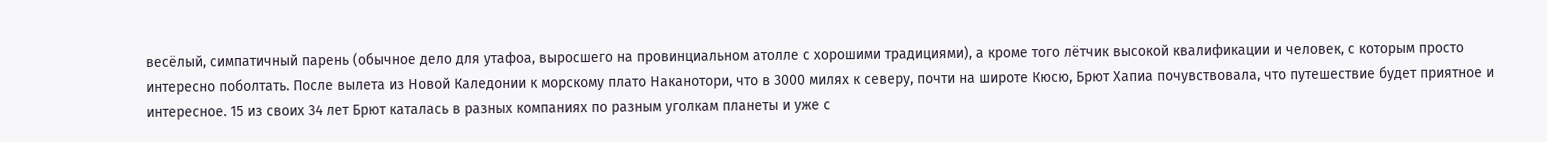весёлый, симпатичный парень (обычное дело для утафоа, выросшего на провинциальном атолле с хорошими традициями), а кроме того лётчик высокой квалификации и человек, с которым просто интересно поболтать. После вылета из Новой Каледонии к морскому плато Наканотори, что в 3000 милях к северу, почти на широте Кюсю, Брют Хапиа почувствовала, что путешествие будет приятное и интересное. 15 из своих 34 лет Брют каталась в разных компаниях по разным уголкам планеты и уже с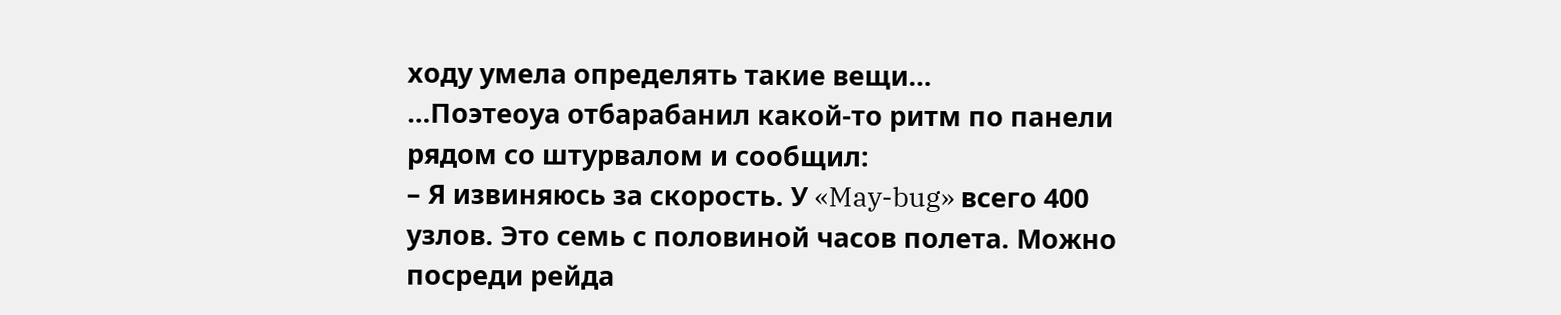ходу умела определять такие вещи…
…Поэтеоуа отбарабанил какой-то ритм по панели рядом со штурвалом и сообщил:
– Я извиняюсь за скорость. У «May-bug» всего 400 узлов. Это семь с половиной часов полета. Можно посреди рейда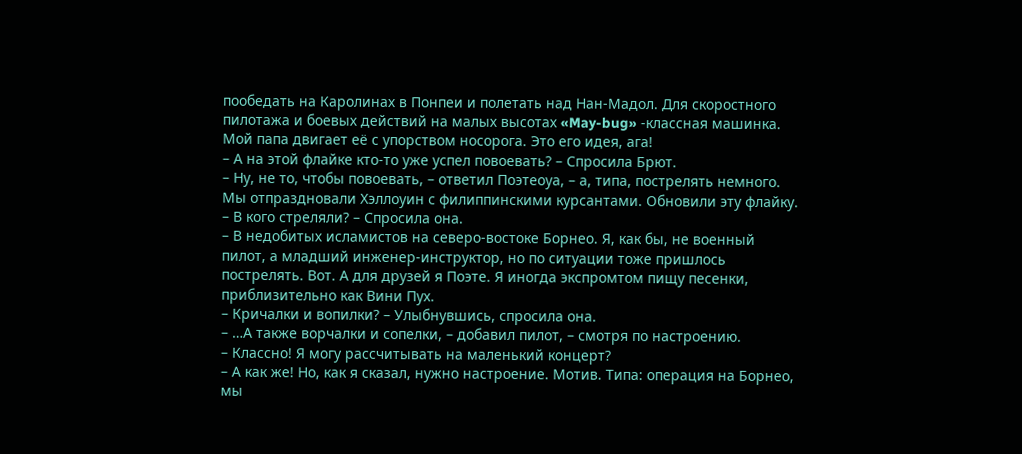пообедать на Каролинах в Понпеи и полетать над Нан-Мадол. Для скоростного пилотажа и боевых действий на малых высотах «May-bug» -классная машинка. Мой папа двигает её с упорством носорога. Это его идея, ага!
– А на этой флайке кто-то уже успел повоевать? – Спросила Брют.
– Ну, не то, чтобы повоевать, – ответил Поэтеоуа, – а, типа, пострелять немного. Мы отпраздновали Хэллоуин с филиппинскими курсантами. Обновили эту флайку.
– В кого стреляли? – Спросила она.
– В недобитых исламистов на северо-востоке Борнео. Я, как бы, не военный пилот, а младший инженер-инструктор, но по ситуации тоже пришлось пострелять. Вот. А для друзей я Поэте. Я иногда экспромтом пищу песенки, приблизительно как Вини Пух.
– Кричалки и вопилки? – Улыбнувшись, спросила она.
– …А также ворчалки и сопелки, – добавил пилот, – смотря по настроению.
– Классно! Я могу рассчитывать на маленький концерт?
– А как же! Но, как я сказал, нужно настроение. Мотив. Типа: операция на Борнео, мы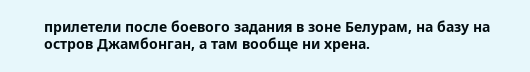прилетели после боевого задания в зоне Белурам, на базу на остров Джамбонган, а там вообще ни хрена.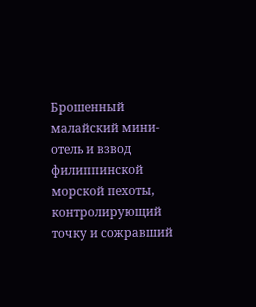Брошенный малайский мини-отель и взвод филиппинской морской пехоты, контролирующий точку и сожравший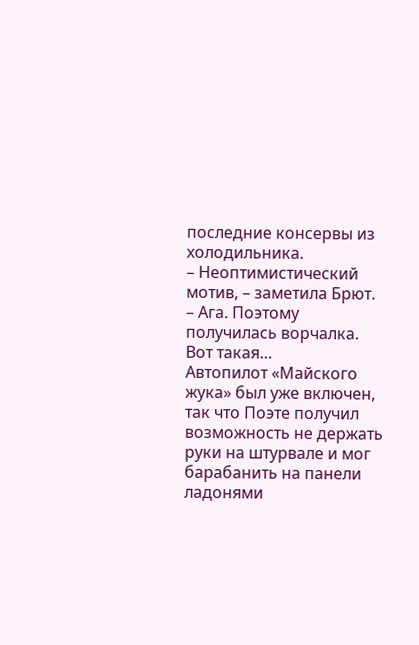последние консервы из холодильника.
– Неоптимистический мотив, – заметила Брют.
– Ага. Поэтому получилась ворчалка. Вот такая…
Автопилот «Майского жука» был уже включен, так что Поэте получил возможность не держать руки на штурвале и мог барабанить на панели ладонями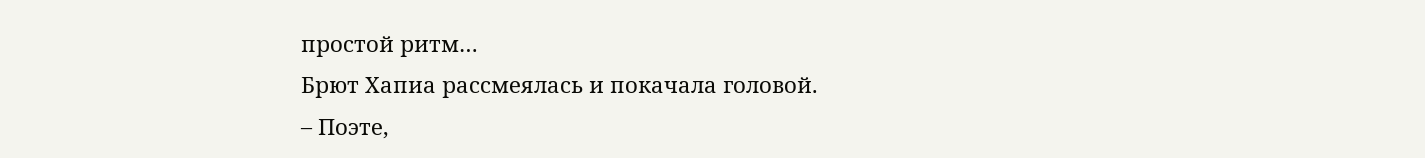простой ритм…
Брют Хапиа рассмеялась и покачала головой.
– Поэте,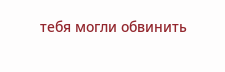тебя могли обвинить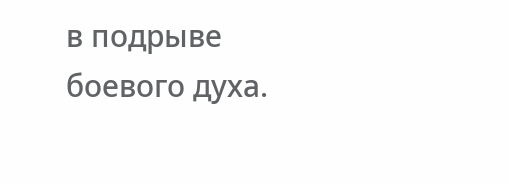в подрыве боевого духа.